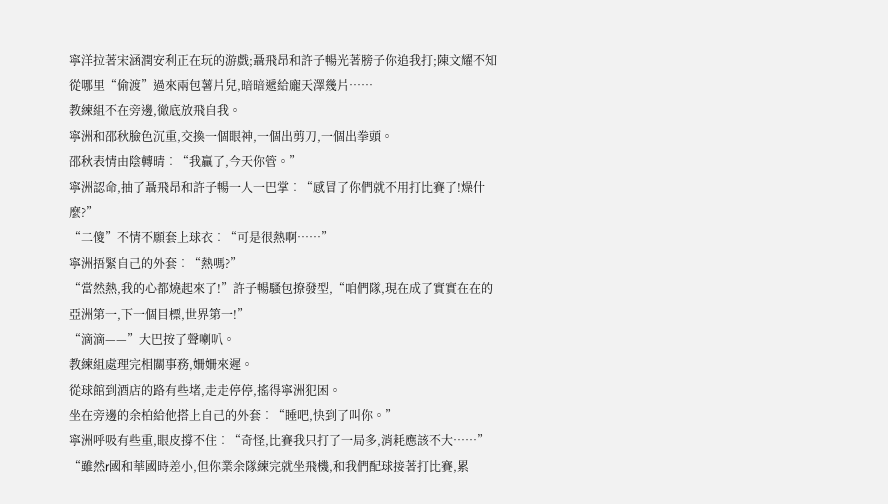寧洋拉著宋涵潤安利正在玩的游戲;聶飛昂和許子暢光著膀子你追我打;陳文耀不知從哪里“偷渡”過來兩包薯片兒,暗暗遞給龐天澤幾片……
教練組不在旁邊,徹底放飛自我。
寧洲和邵秋臉色沉重,交換一個眼神,一個出剪刀,一個出拳頭。
邵秋表情由陰轉晴︰“我贏了,今天你管。”
寧洲認命,抽了聶飛昂和許子暢一人一巴掌︰“感冒了你們就不用打比賽了!燥什麼?”
“二傻”不情不願套上球衣︰“可是很熱啊……”
寧洲捂緊自己的外套︰“熱嗎?”
“當然熱,我的心都燒起來了!”許子暢騷包撩發型,“咱們隊,現在成了實實在在的亞洲第一,下一個目標,世界第一!”
“滴滴——”大巴按了聲喇叭。
教練組處理完相關事務,姍姍來遲。
從球館到酒店的路有些堵,走走停停,搖得寧洲犯困。
坐在旁邊的余柏給他搭上自己的外套︰“睡吧,快到了叫你。”
寧洲呼吸有些重,眼皮撐不住︰“奇怪,比賽我只打了一局多,消耗應該不大……”
“雖然r國和華國時差小,但你業余隊練完就坐飛機,和我們配球接著打比賽,累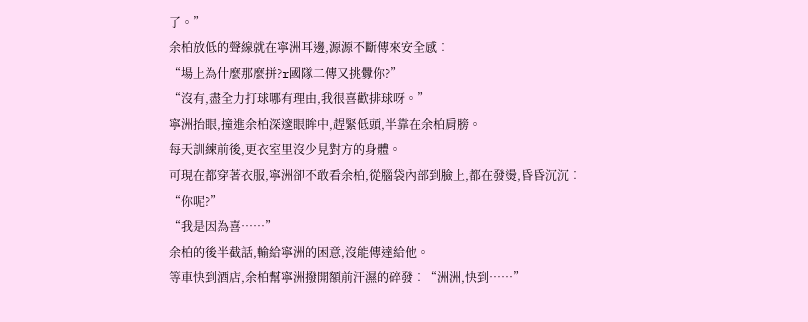了。”
余柏放低的聲線就在寧洲耳邊,源源不斷傳來安全感︰
“場上為什麼那麼拼?r國隊二傳又挑釁你?”
“沒有,盡全力打球哪有理由,我很喜歡排球呀。”
寧洲抬眼,撞進余柏深邃眼眸中,趕緊低頭,半靠在余柏肩膀。
每天訓練前後,更衣室里沒少見對方的身體。
可現在都穿著衣服,寧洲卻不敢看余柏,從腦袋內部到臉上,都在發燙,昏昏沉沉︰
“你呢?”
“我是因為喜……”
余柏的後半截話,輸給寧洲的困意,沒能傳達給他。
等車快到酒店,余柏幫寧洲撥開額前汗濕的碎發︰“洲洲,快到……”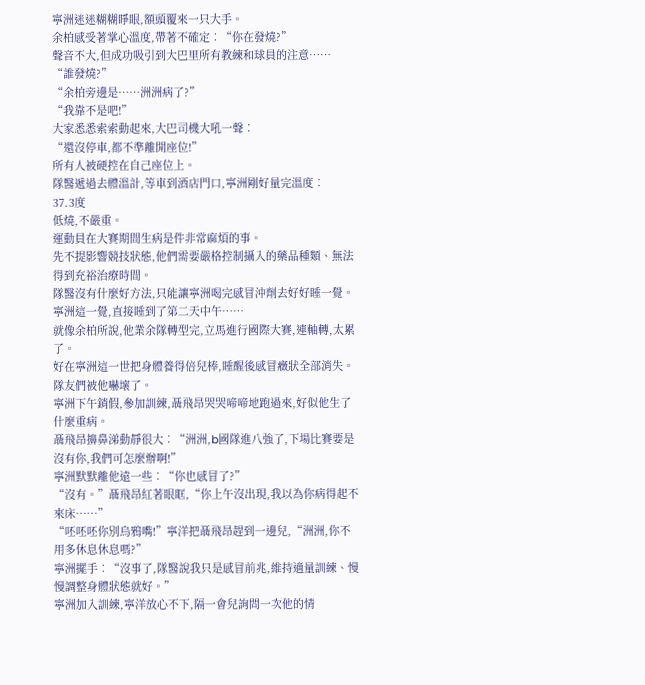寧洲迷迷糊糊睜眼,額頭覆來一只大手。
余柏感受著掌心溫度,帶著不確定︰“你在發燒?”
聲音不大,但成功吸引到大巴里所有教練和球員的注意……
“誰發燒?”
“余柏旁邊是……洲洲病了?”
“我靠不是吧!”
大家悉悉索索動起來,大巴司機大吼一聲︰
“還沒停車,都不準離開座位!”
所有人被硬控在自己座位上。
隊醫遞過去體溫計,等車到酒店門口,寧洲剛好量完溫度︰
37.3度
低燒,不嚴重。
運動員在大賽期間生病是件非常麻煩的事。
先不提影響競技狀態,他們需要嚴格控制攝入的藥品種類、無法得到充裕治療時間。
隊醫沒有什麼好方法,只能讓寧洲喝完感冒沖劑去好好睡一覺。
寧洲這一覺,直接睡到了第二天中午……
就像余柏所說,他業余隊轉型完,立馬進行國際大賽,連軸轉,太累了。
好在寧洲這一世把身體養得倍兒棒,睡醒後感冒癥狀全部消失。
隊友們被他嚇壞了。
寧洲下午銷假,參加訓練,聶飛昂哭哭啼啼地跑過來,好似他生了什麼重病。
聶飛昂擤鼻涕動靜很大︰“洲洲,b國隊進八強了,下場比賽要是沒有你,我們可怎麼辦啊!”
寧洲默默離他遠一些︰“你也感冒了?”
“沒有。”聶飛昂紅著眼眶,“你上午沒出現,我以為你病得起不來床……”
“呸呸呸你別烏鴉嘴!”寧洋把聶飛昂趕到一邊兒,“洲洲,你不用多休息休息嗎?”
寧洲擺手︰“沒事了,隊醫說我只是感冒前兆,維持適量訓練、慢慢調整身體狀態就好。”
寧洲加入訓練,寧洋放心不下,隔一會兒詢問一次他的情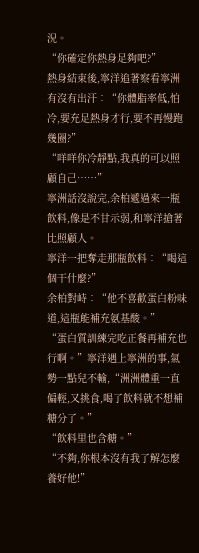況。
“你確定你熱身足夠吧?”
熱身結束後,寧洋追著察看寧洲有沒有出汗︰“你體脂率低,怕冷,要充足熱身才行,要不再慢跑幾圈?”
“咩咩你冷靜點,我真的可以照顧自己……”
寧洲話沒說完,余柏遞過來一瓶飲料,像是不甘示弱,和寧洋搶著比照顧人。
寧洋一把奪走那瓶飲料︰“喝這個干什麼?”
余柏對峙︰“他不喜歡蛋白粉味道,這瓶能補充氨基酸。”
“蛋白質訓練完吃正餐再補充也行啊。”寧洋遇上寧洲的事,氣勢一點兒不輸,“洲洲體重一直偏輕,又挑食,喝了飲料就不想補糖分了。”
“飲料里也含糖。”
“不夠,你根本沒有我了解怎麼養好他!”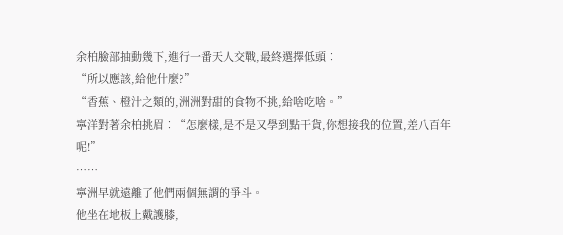余柏臉部抽動幾下,進行一番天人交戰,最終選擇低頭︰
“所以應該,給他什麼?”
“香蕉、橙汁之類的,洲洲對甜的食物不挑,給啥吃啥。”
寧洋對著余柏挑眉︰“怎麼樣,是不是又學到點干貨,你想接我的位置,差八百年呢!”
……
寧洲早就遠離了他們兩個無謂的爭斗。
他坐在地板上戴護膝,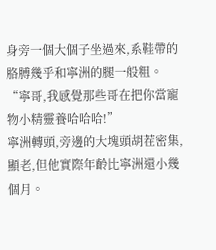身旁一個大個子坐過來,系鞋帶的胳膊幾乎和寧洲的腿一般粗。
“寧哥,我感覺那些哥在把你當寵物小精靈養哈哈哈!”
寧洲轉頭,旁邊的大塊頭胡茬密集,顯老,但他實際年齡比寧洲還小幾個月。